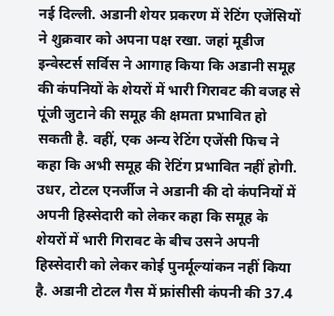नई दिल्ली. अडानी शेयर प्रकरण में रेटिंग एजेंसियों ने शुक्रवार को अपना पक्ष रखा. जहां मूडीज इन्वेस्टर्स सर्विस ने आगाह किया कि अडानी समूह की कंपनियों के शेयरों में भारी गिरावट की वजह से पूंजी जुटाने की समूह की क्षमता प्रभावित हो सकती है. वहीं, एक अन्य रेटिंग एजेंसी फिच ने कहा कि अभी समूह की रेटिंग प्रभावित नहीं होगी.
उधर, टोटल एनर्जीज ने अडानी की दो कंपनियों में अपनी हिस्सेदारी को लेकर कहा कि समूह के शेयरों में भारी गिरावट के बीच उसने अपनी हिस्सेदारी को लेकर कोई पुनर्मूल्यांकन नहीं किया है. अडानी टोटल गैस में फ्रांसीसी कंपनी की 37.4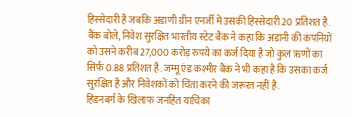हिस्सेदारी है जबकि अडाणी ग्रीन एनर्जी में उसकी हिस्सेदारी 20 प्रतिशत है. बैंक बोले, निवेश सुरक्षित भारतीय स्टेट बैंक ने कहा कि अडानी की कंपनियों को उसने करीब 27,000 करोड़ रुपये का कर्ज दिया है जो कुल ऋणों का सिर्फ 0.88 प्रतिशत है. जम्मू एंड कश्मीर बैंक ने भी कहा है कि उसका कर्ज सुरक्षित है और निवेशकों को चिंता करने की जरूरत नहीं है.
हिंडनबर्ग के खिलाफ जनहित याचिका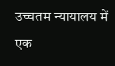उच्चतम न्यायालय में एक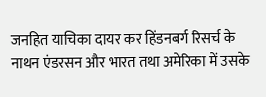जनहित याचिका दायर कर हिंडनबर्ग रिसर्च के नाथन एंडरसन और भारत तथा अमेरिका में उसके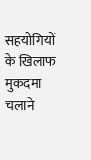सहयोगियों के खिलाफ मुकदमा चलाने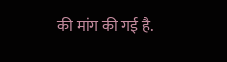की मांग की गई है.